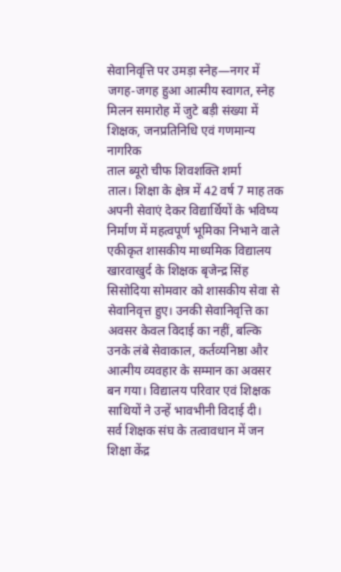सेवानिवृत्ति पर उमड़ा स्नेह—नगर में जगह-जगह हुआ आत्मीय स्वागत, स्नेह मिलन समारोह में जुटे बड़ी संख्या में शिक्षक, जनप्रतिनिधि एवं गणमान्य नागरिक
ताल ब्यूरो चीफ शिवशक्ति शर्मा
ताल। शिक्षा के क्षेत्र में 42 वर्ष 7 माह तक अपनी सेवाएं देकर विद्यार्थियों के भविष्य निर्माण में महत्वपूर्ण भूमिका निभाने वाले एकीकृत शासकीय माध्यमिक विद्यालय खारवाखुर्द के शिक्षक बृजेन्द्र सिंह सिसोदिया सोमवार को शासकीय सेवा से सेवानिवृत्त हुए। उनकी सेवानिवृत्ति का अवसर केवल विदाई का नहीं, बल्कि उनके लंबे सेवाकाल, कर्तव्यनिष्ठा और आत्मीय व्यवहार के सम्मान का अवसर बन गया। विद्यालय परिवार एवं शिक्षक साथियों ने उन्हें भावभीनी विदाई दी।
सर्व शिक्षक संघ के तत्वावधान में जन शिक्षा केंद्र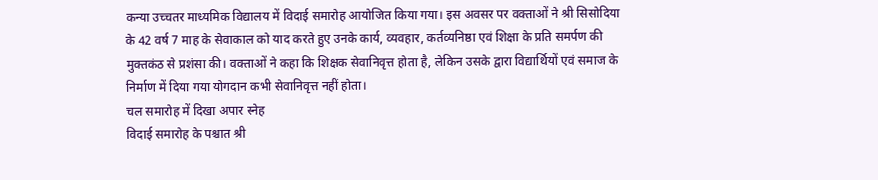कन्या उच्चतर माध्यमिक विद्यालय में विदाई समारोह आयोजित किया गया। इस अवसर पर वक्ताओं ने श्री सिसोदिया के 42 वर्ष 7 माह के सेवाकाल को याद करते हुए उनके कार्य, व्यवहार, कर्तव्यनिष्ठा एवं शिक्षा के प्रति समर्पण की मुक्तकंठ से प्रशंसा की। वक्ताओं ने कहा कि शिक्षक सेवानिवृत्त होता है, लेकिन उसके द्वारा विद्यार्थियों एवं समाज के निर्माण में दिया गया योगदान कभी सेवानिवृत्त नहीं होता।
चल समारोह में दिखा अपार स्नेह
विदाई समारोह के पश्चात श्री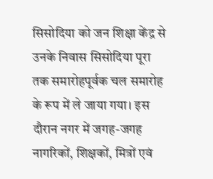सिसोदिया को जन शिक्षा केंद्र से उनके निवास सिसोदिया पूरा तक समारोहपूर्वक चल समारोह के रूप में ले जाया गया। इस दौरान नगर में जगह-जगह नागरिकों, शिक्षकों, मित्रों एवं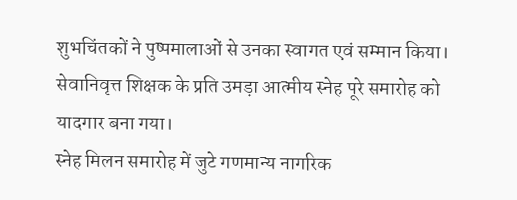शुभचिंतकों ने पुष्पमालाओं से उनका स्वागत एवं सम्मान किया। सेवानिवृत्त शिक्षक के प्रति उमड़ा आत्मीय स्नेह पूरे समारोह को यादगार बना गया।
स्नेह मिलन समारोह में जुटे गणमान्य नागरिक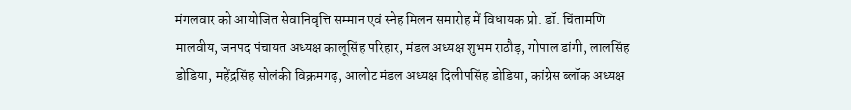मंगलवार को आयोजित सेवानिवृत्ति सम्मान एवं स्नेह मिलन समारोह में विधायक प्रो. डॉ. चिंतामणि मालवीय, जनपद पंचायत अध्यक्ष कालूसिंह परिहार, मंडल अध्यक्ष शुभम राठौड़, गोपाल डांगी, लालसिंह डोडिया, महेंद्रसिंह सोलंकी विक्रमगढ़, आलोट मंडल अध्यक्ष दिलीपसिंह डोडिया, कांग्रेस ब्लॉक अध्यक्ष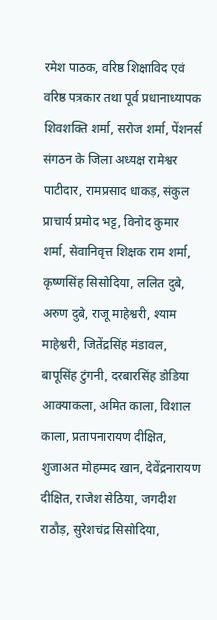रमेश पाठक, वरिष्ठ शिक्षाविद एवं वरिष्ठ पत्रकार तथा पूर्व प्रधानाध्यापक शिवशक्ति शर्मा, सरोज शर्मा, पेंशनर्स संगठन के जिला अध्यक्ष रामेश्वर पाटीदार, रामप्रसाद धाकड़, संकुल प्राचार्य प्रमोद भट्ट, विनोद कुमार शर्मा, सेवानिवृत्त शिक्षक राम शर्मा, कृष्णसिंह सिसोदिया, ललित दुबे, अरुण दुबे, राजू माहेश्वरी, श्याम माहेश्वरी, जितेंद्रसिंह मंडावल, बापूसिंह टुंगनी, दरबारसिंह डोडिया आक्याकला, अमित काला, विशाल काला, प्रतापनारायण दीक्षित, शुजाअत मोहम्मद खान, देवेंद्रनारायण दीक्षित, राजेश सेठिया, जगदीश राठौड़, सुरेशचंद्र सिसोदिया,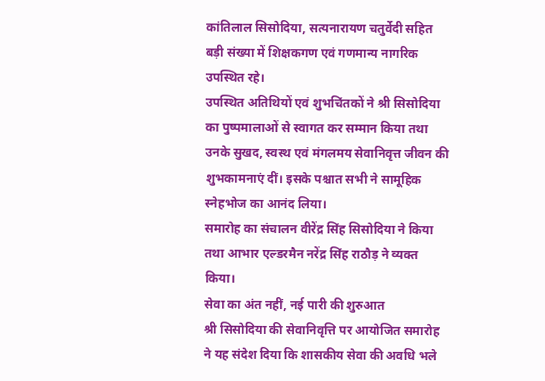कांतिलाल सिसोदिया, सत्यनारायण चतुर्वेदी सहित बड़ी संख्या में शिक्षकगण एवं गणमान्य नागरिक उपस्थित रहे।
उपस्थित अतिथियों एवं शुभचिंतकों ने श्री सिसोदिया का पुष्पमालाओं से स्वागत कर सम्मान किया तथा उनके सुखद, स्वस्थ एवं मंगलमय सेवानिवृत्त जीवन की शुभकामनाएं दीं। इसके पश्चात सभी ने सामूहिक स्नेहभोज का आनंद लिया।
समारोह का संचालन वीरेंद्र सिंह सिसोदिया ने किया तथा आभार एल्डरमैन नरेंद्र सिंह राठौड़ ने व्यक्त किया।
सेवा का अंत नहीं, नई पारी की शुरुआत
श्री सिसोदिया की सेवानिवृत्ति पर आयोजित समारोह ने यह संदेश दिया कि शासकीय सेवा की अवधि भले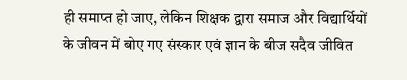ही समाप्त हो जाए, लेकिन शिक्षक द्वारा समाज और विद्यार्थियों के जीवन में बोए गए संस्कार एवं ज्ञान के बीज सदैव जीवित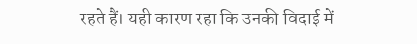रहते हैं। यही कारण रहा कि उनकी विदाई में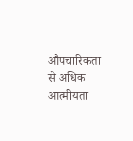औपचारिकता से अधिक आत्मीयता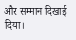और सम्मान दिखाई दिया।